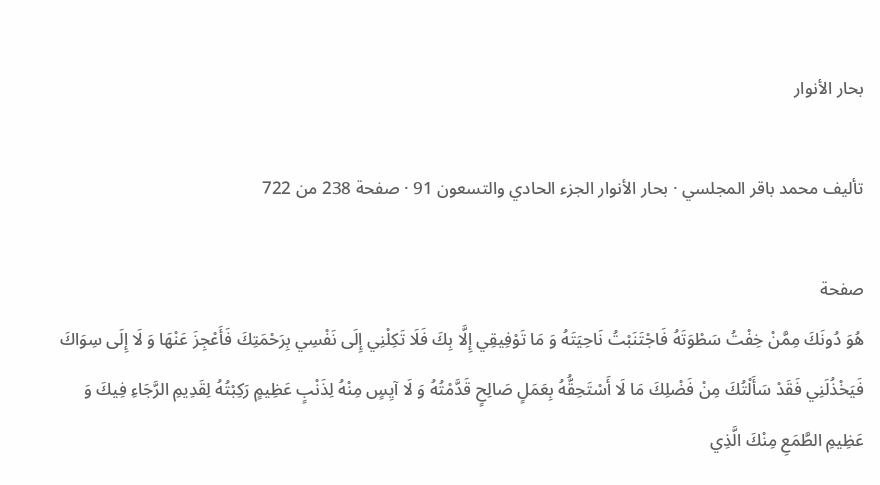بحار الأنوار

تأليف محمد باقر المجلسي · بحار الأنوار الجزء الحادي والتسعون 91 · صفحة 238 من 722

صفحة
هُوَ دُونَكَ مِمَّنْ خِفْتُ سَطْوَتَهُ فَاجْتَنَبْتُ نَاحِيَتَهُ وَ مَا تَوْفِيقِي إِلَّا بِكَ فَلَا تَكِلْنِي إِلَى نَفْسِي بِرَحْمَتِكَ فَأَعْجِزَ عَنْهَا وَ لَا إِلَى سِوَاكَ فَيَخْذُلَنِي فَقَدْ سَأَلْتُكَ مِنْ فَضْلِكَ مَا لَا أَسْتَحِقُّهُ بِعَمَلٍ صَالِحٍ قَدَّمْتُهُ وَ لَا آيِسٍ مِنْهُ لِذَنْبٍ عَظِيمٍ رَكِبْتُهُ لِقَدِيمِ الرَّجَاءِ فِيكَ وَ عَظِيمِ الطَّمَعِ مِنْكَ الَّذِي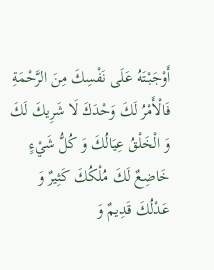أَوْجَبْتَهُ عَلَى نَفْسِكَ مِنَ الرَّحْمَةِ فَالْأَمْرُ لَكَ وَحْدَكَ لَا شَرِيكَ لَكَ وَ الْخَلْقُ عِيَالُكَ وَ كُلُّ شَيْءٍ خَاضِعٌ لَكَ مُلْكُكَ كَثِيرٌ وَ عَدْلُكَ قَدِيمٌ وَ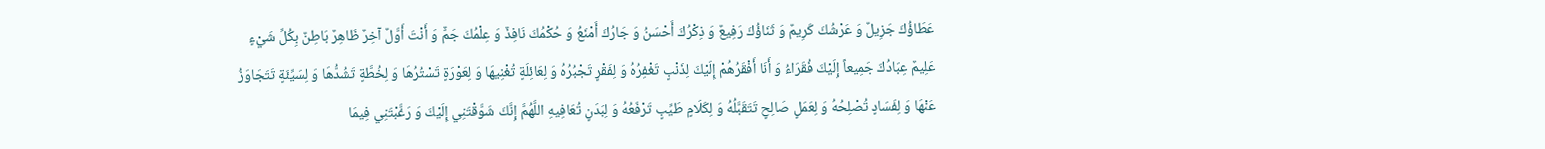عَطَاؤُكَ جَزِيلٌ وَ عَرْشُكَ كَرِيمٌ وَ ثَنَاؤُكَ رَفِيعٌ وَ ذِكْرُكَ أَحْسَنُ وَ جَارُكَ أَمْنَعُ وَ حُكْمُكَ نَافِذٌ وَ عِلْمُكَ جَمٌّ وَ أَنْتَ أَوَّلٌ آخِرٌ ظَاهِرٌ بَاطِنٌ بِكُلِّ شَيْءٍ عَلِيمٌ عِبَادُكَ جَمِيعاً إِلَيْكَ فُقَرَاءُ وَ أَنَا أَفْقَرُهُمْ إِلَيْكَ لِذَنْبٍ تَغْفِرُهُ وَ لِفَقْرٍ تَجْبُرُهُ وَ لِعَائِلَةٍ تُغْنِيهَا وَ لِعَوْرَةٍ تَسْتُرُهَا وَ لِخُطَّةٍ تَشُدُّهَا وَ لِسَيِّئَةٍ تَتَجَاوَزُ عَنْهَا وَ لِفَسَادٍ تُصْلِحُهُ وَ لِعَمَلٍ صَالِحٍ تَتَقَبَّلُهُ وَ لِكَلَامٍ طَيِّبٍ تَرْفَعُهُ وَ لِبَدَنٍ تُعَافِيهِ اللَّهُمَّ إِنَّكَ شَوَّقْتَنِي إِلَيْكَ وَ رَغَّبْتَنِي فِيمَا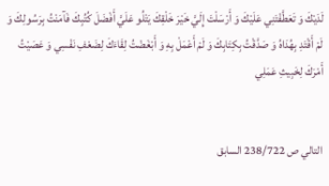لَدَيْكَ وَ تَعَطَّفْتَنِي عَلَيْكَ وَ أَرْسَلْتَ إِلَيَّ خَيْرَ خَلْقِكَ يَتْلُو عَلَيَّ أَفْضَلَ كُتُبِكَ فَآمَنْتُ بِرَسُولِكَ وَ لَمْ أَقْتَدِ بِهُدَاهُ وَ صَدَّقْتُ بِكِتَابِكَ وَ لَمْ أَعْمَلْ بِهِ وَ أَبْغَضْتُ لِقَاءَكَ لِضَعْفِ نَفْسِي وَ عَصَيْتُ أَمْرَكَ لِخَبِيثِ عَمَلِي


التالي ص 238/722 السابق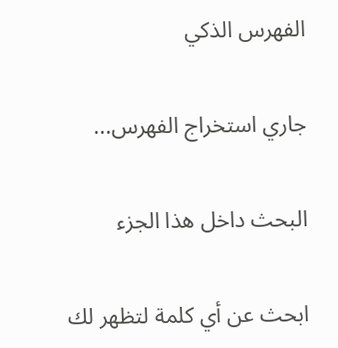الفهرس الذكي

جاري استخراج الفهرس...

البحث داخل هذا الجزء

ابحث عن أي كلمة لتظهر لك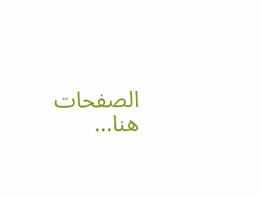الصفحات هنا...